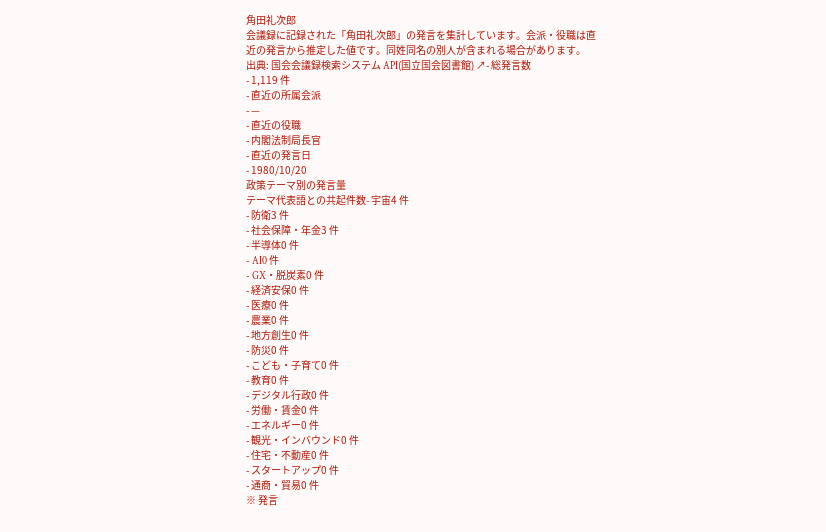角田礼次郎
会議録に記録された「角田礼次郎」の発言を集計しています。会派・役職は直近の発言から推定した値です。同姓同名の別人が含まれる場合があります。
出典: 国会会議録検索システム API(国立国会図書館) ↗- 総発言数
- 1,119 件
- 直近の所属会派
- —
- 直近の役職
- 内閣法制局長官
- 直近の発言日
- 1980/10/20
政策テーマ別の発言量
テーマ代表語との共起件数- 宇宙4 件
- 防衛3 件
- 社会保障・年金3 件
- 半導体0 件
- AI0 件
- GX・脱炭素0 件
- 経済安保0 件
- 医療0 件
- 農業0 件
- 地方創生0 件
- 防災0 件
- こども・子育て0 件
- 教育0 件
- デジタル行政0 件
- 労働・賃金0 件
- エネルギー0 件
- 観光・インバウンド0 件
- 住宅・不動産0 件
- スタートアップ0 件
- 通商・貿易0 件
※ 発言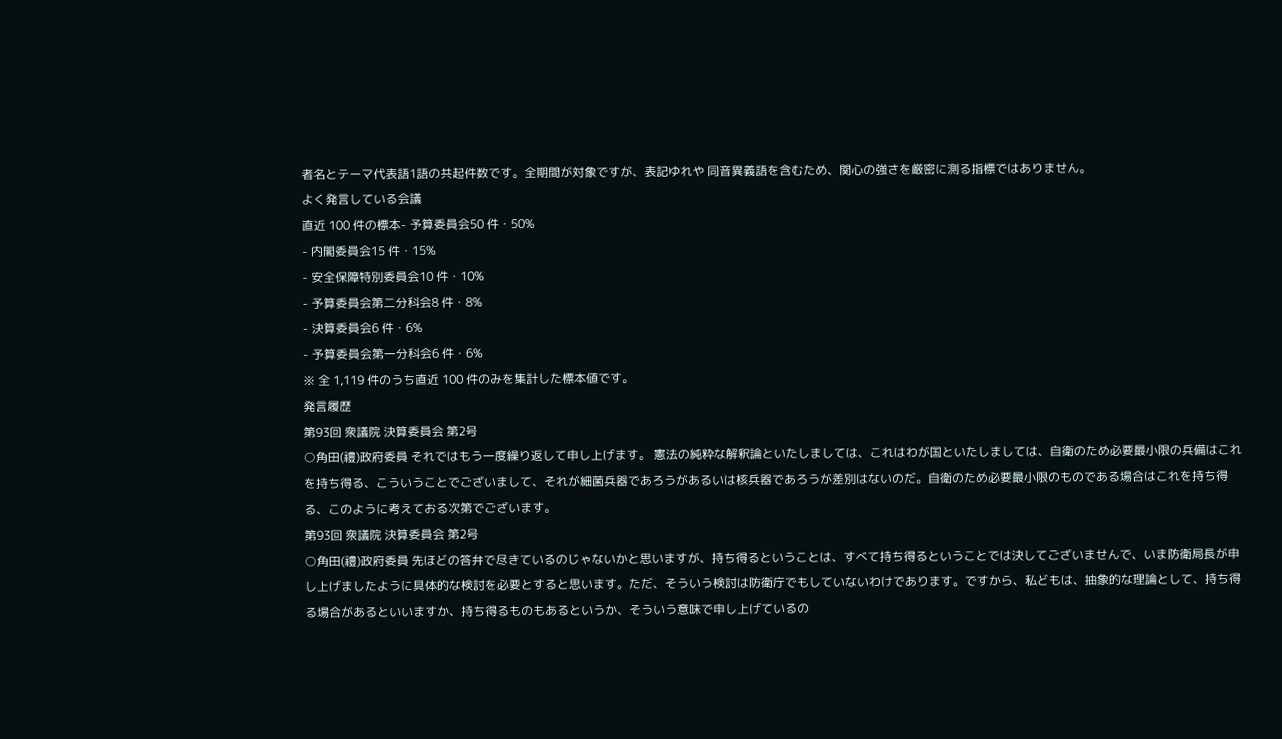者名とテーマ代表語1語の共起件数です。全期間が対象ですが、表記ゆれや 同音異義語を含むため、関心の強さを厳密に測る指標ではありません。
よく発言している会議
直近 100 件の標本- 予算委員会50 件・50%
- 内閣委員会15 件・15%
- 安全保障特別委員会10 件・10%
- 予算委員会第二分科会8 件・8%
- 決算委員会6 件・6%
- 予算委員会第一分科会6 件・6%
※ 全 1,119 件のうち直近 100 件のみを集計した標本値です。
発言履歴
第93回 衆議院 決算委員会 第2号
○角田(禮)政府委員 それではもう一度繰り返して申し上げます。 憲法の純粋な解釈論といたしましては、これはわが国といたしましては、自衛のため必要最小限の兵備はこれを持ち得る、こういうことでございまして、それが細菌兵器であろうがあるいは核兵器であろうが差別はないのだ。自衛のため必要最小限のものである場合はこれを持ち得る、このように考えておる次第でございます。
第93回 衆議院 決算委員会 第2号
○角田(禮)政府委員 先ほどの答弁で尽きているのじゃないかと思いますが、持ち得るということは、すべて持ち得るということでは決してございませんで、いま防衛局長が申し上げましたように具体的な検討を必要とすると思います。ただ、そういう検討は防衛庁でもしていないわけであります。ですから、私どもは、抽象的な理論として、持ち得る場合があるといいますか、持ち得るものもあるというか、そういう意味で申し上げているの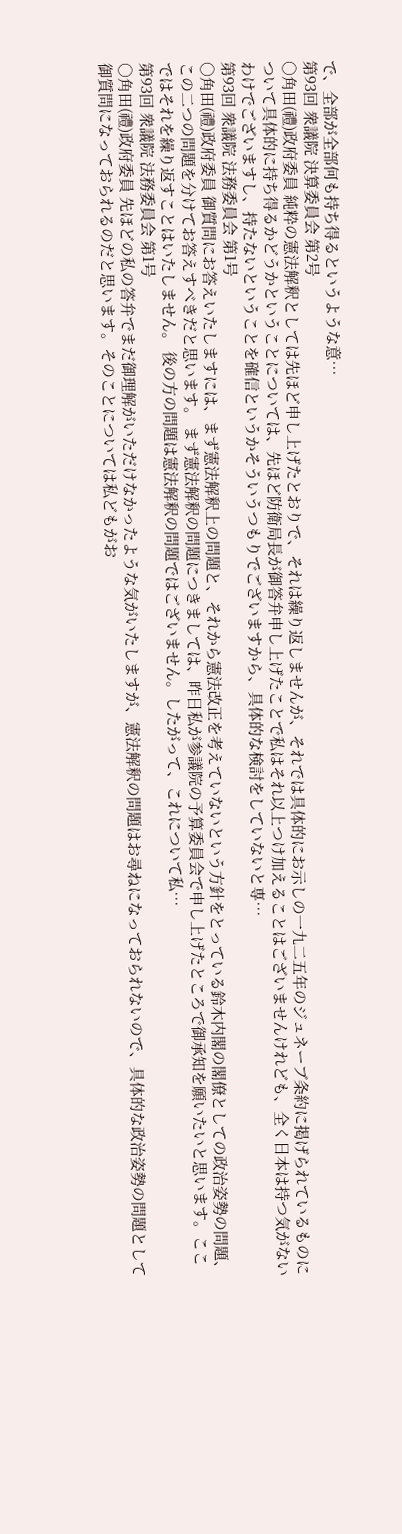で、全部が全部何も持ち得るというような意…
第93回 衆議院 決算委員会 第2号
○角田(禮)政府委員 純粋の憲法解釈としては先ほど申し上げたとおりで、それは繰り返しませんが、それでは具体的にお示しの一九二五年のジュネーブ条約に掲げられているものについて具体的に持ち得るかどうかということについては、先ほど防衛局長が御答弁申し上げたことで私はそれ以上つけ加えることはございませんけれども、全く日本は持つ気がないわけでございますし、持たないということを確信というかそういうつもりでございますから、具体的な検討をしていないと専…
第93回 衆議院 法務委員会 第1号
○角田(禮)政府委員 御質問にお答えいたしますには、まず憲法解釈上の問題と、それから憲法改正を考えていないという方針をとっている鈴木内閣の閣僚としての政治姿勢の問題、この二つの問題を分けてお答えすべきだと思います。 まず憲法解釈の問題につきましては、昨日私が参議院の予算委員会で申し上げたところで御承知を願いたいと思います。ここではそれを繰り返すことはいたしません。 後の方の問題は憲法解釈の問題ではございません。したがって、これについて私…
第93回 衆議院 法務委員会 第1号
○角田(禮)政府委員 先ほどの私の答弁でまだ御理解がいただけなかったような気がいたしますが、憲法解釈の問題はお尋ねになっておられないので、具体的な政治姿勢の問題として御質問になっておられるのだと思います。そのことについては私どもがお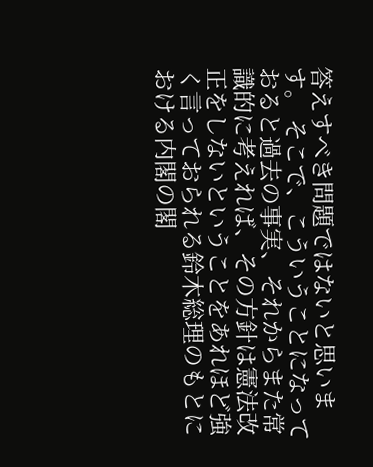答えすべき問題ではないと思います。 そこで、こういうことになっておると過去の事実、それからまた常識的に考えれば、その方針は憲法改正をしないということをあれほど強く言っておられる鈴木総理のもとにおける内閣の閣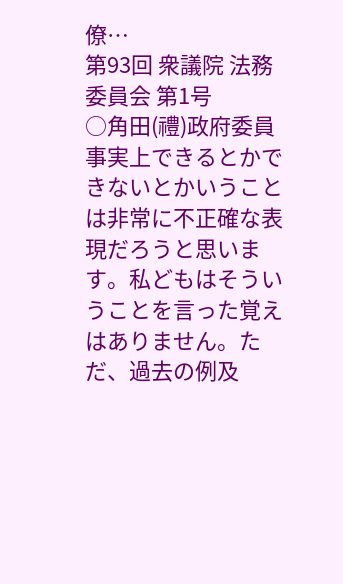僚…
第93回 衆議院 法務委員会 第1号
○角田(禮)政府委員 事実上できるとかできないとかいうことは非常に不正確な表現だろうと思います。私どもはそういうことを言った覚えはありません。ただ、過去の例及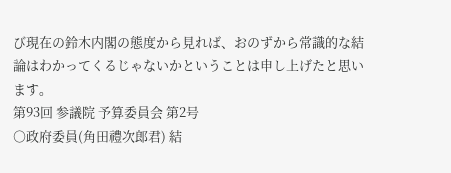び現在の鈴木内閣の態度から見れば、おのずから常識的な結論はわかってくるじゃないかということは申し上げたと思います。
第93回 参議院 予算委員会 第2号
○政府委員(角田禮次郎君) 結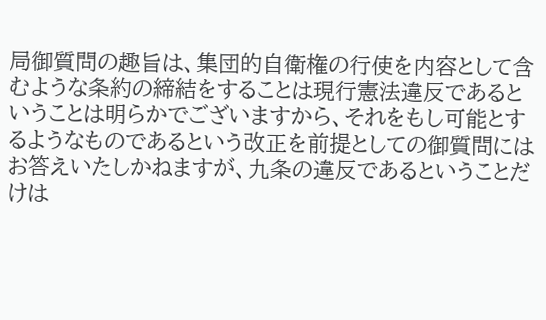局御質問の趣旨は、集団的自衛権の行使を内容として含むような条約の締結をすることは現行憲法違反であるということは明らかでございますから、それをもし可能とするようなものであるという改正を前提としての御質問にはお答えいたしかねますが、九条の違反であるということだけは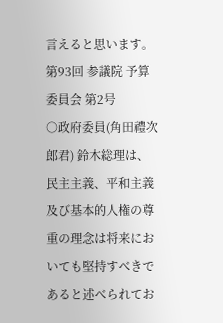言えると思います。
第93回 参議院 予算委員会 第2号
○政府委員(角田禮次郎君) 鈴木総理は、民主主義、平和主義及び基本的人権の尊重の理念は将来においても堅持すべきであると述べられてお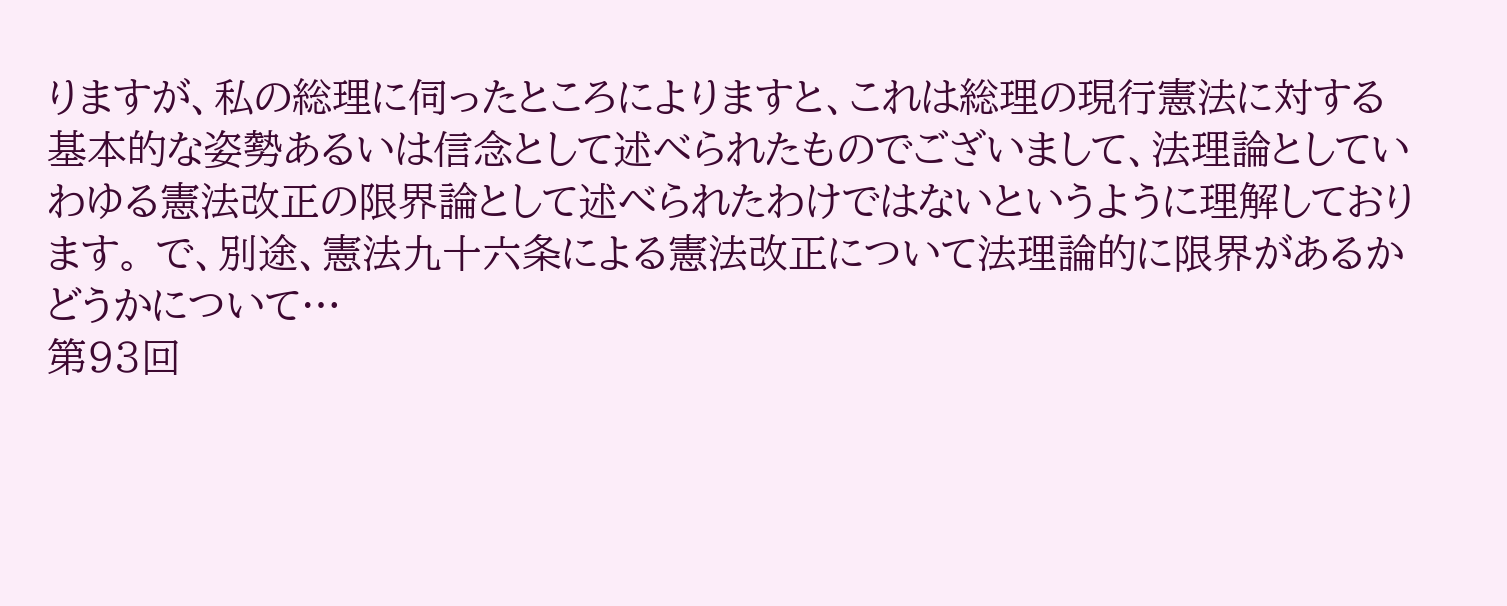りますが、私の総理に伺ったところによりますと、これは総理の現行憲法に対する基本的な姿勢あるいは信念として述べられたものでございまして、法理論としていわゆる憲法改正の限界論として述べられたわけではないというように理解しております。 で、別途、憲法九十六条による憲法改正について法理論的に限界があるかどうかについて…
第93回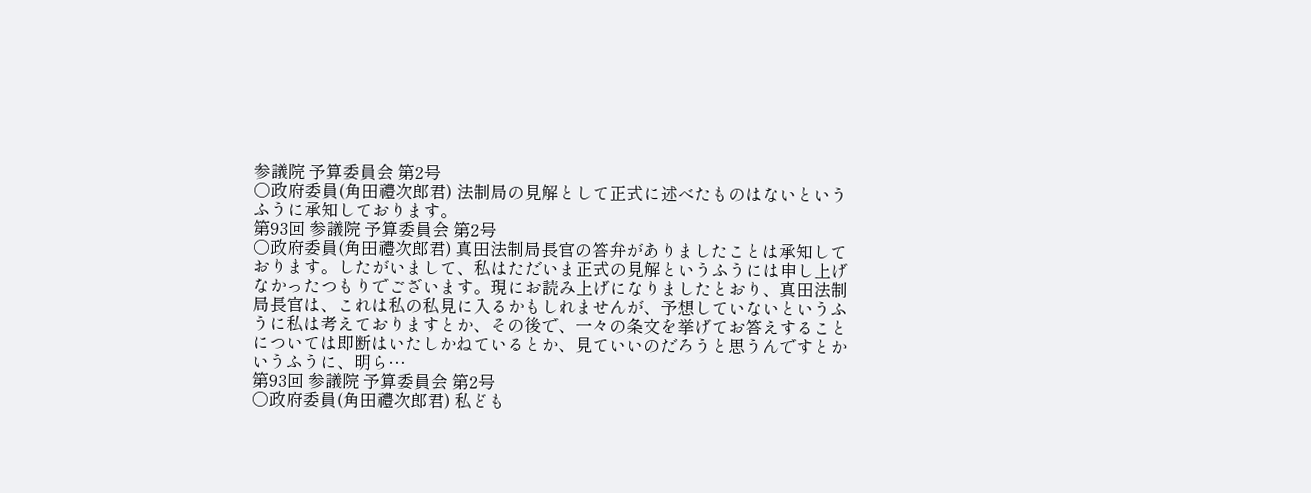参議院 予算委員会 第2号
○政府委員(角田禮次郎君) 法制局の見解として正式に述べたものはないというふうに承知しております。
第93回 参議院 予算委員会 第2号
○政府委員(角田禮次郎君) 真田法制局長官の答弁がありましたことは承知しております。したがいまして、私はただいま正式の見解というふうには申し上げなかったつもりでございます。現にお読み上げになりましたとおり、真田法制局長官は、これは私の私見に入るかもしれませんが、予想していないというふうに私は考えておりますとか、その後で、一々の条文を挙げてお答えすることについては即断はいたしかねているとか、見ていいのだろうと思うんですとかいうふうに、明ら…
第93回 参議院 予算委員会 第2号
○政府委員(角田禮次郎君) 私ども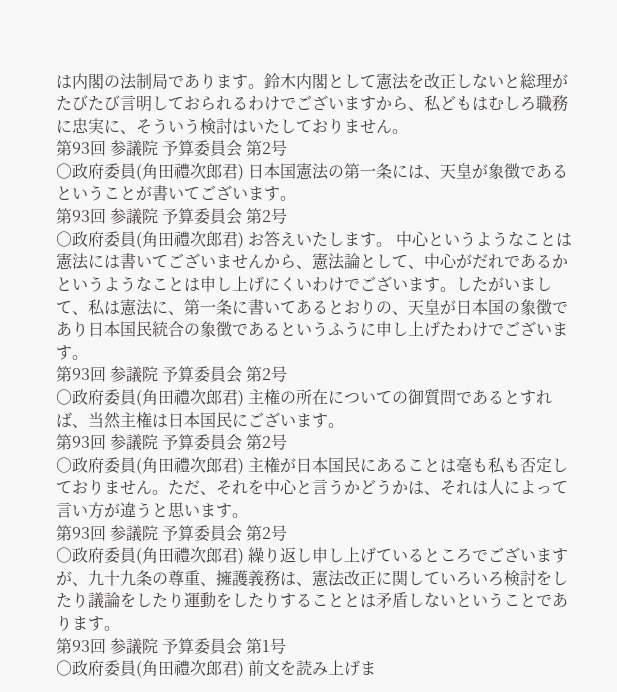は内閣の法制局であります。鈴木内閣として憲法を改正しないと総理がたびたび言明しておられるわけでございますから、私どもはむしろ職務に忠実に、そういう検討はいたしておりません。
第93回 参議院 予算委員会 第2号
○政府委員(角田禮次郎君) 日本国憲法の第一条には、天皇が象徴であるということが書いてございます。
第93回 参議院 予算委員会 第2号
○政府委員(角田禮次郎君) お答えいたします。 中心というようなことは憲法には書いてございませんから、憲法論として、中心がだれであるかというようなことは申し上げにくいわけでございます。したがいまして、私は憲法に、第一条に書いてあるとおりの、天皇が日本国の象徴であり日本国民統合の象徴であるというふうに申し上げたわけでございます。
第93回 参議院 予算委員会 第2号
○政府委員(角田禮次郎君) 主権の所在についての御質問であるとすれば、当然主権は日本国民にございます。
第93回 参議院 予算委員会 第2号
○政府委員(角田禮次郎君) 主権が日本国民にあることは毫も私も否定しておりません。ただ、それを中心と言うかどうかは、それは人によって言い方が違うと思います。
第93回 参議院 予算委員会 第2号
○政府委員(角田禮次郎君) 繰り返し申し上げているところでございますが、九十九条の尊重、擁護義務は、憲法改正に関していろいろ検討をしたり議論をしたり運動をしたりすることとは矛盾しないということであります。
第93回 参議院 予算委員会 第1号
○政府委員(角田禮次郎君) 前文を読み上げま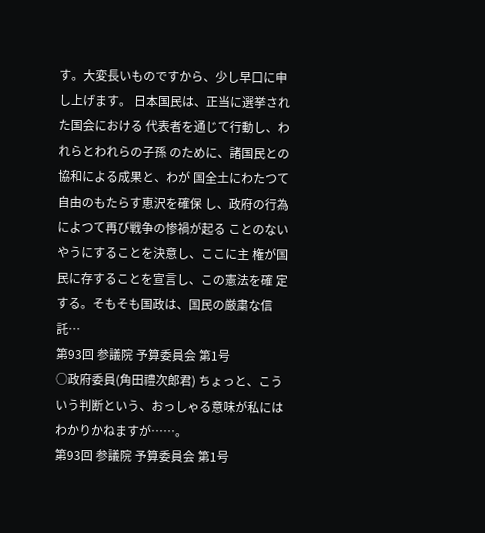す。大変長いものですから、少し早口に申し上げます。 日本国民は、正当に選挙された国会における 代表者を通じて行動し、われらとわれらの子孫 のために、諸国民との協和による成果と、わが 国全土にわたつて自由のもたらす恵沢を確保 し、政府の行為によつて再び戦争の惨禍が起る ことのないやうにすることを決意し、ここに主 権が国民に存することを宣言し、この憲法を確 定する。そもそも国政は、国民の厳粛な信託…
第93回 参議院 予算委員会 第1号
○政府委員(角田禮次郎君) ちょっと、こういう判断という、おっしゃる意味が私にはわかりかねますが……。
第93回 参議院 予算委員会 第1号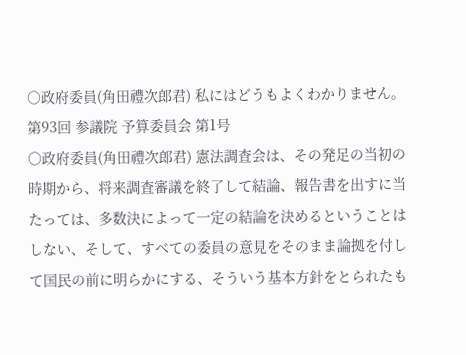○政府委員(角田禮次郎君) 私にはどうもよくわかりません。
第93回 参議院 予算委員会 第1号
○政府委員(角田禮次郎君) 憲法調査会は、その発足の当初の時期から、将来調査審議を終了して結論、報告書を出すに当たっては、多数決によって一定の結論を決めるということはしない、そして、すべての委員の意見をそのまま論拠を付して国民の前に明らかにする、そういう基本方針をとられたも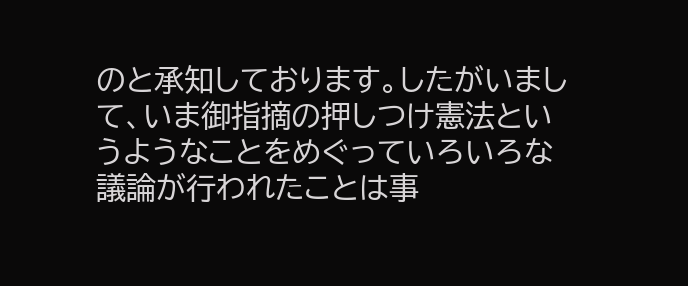のと承知しております。したがいまして、いま御指摘の押しつけ憲法というようなことをめぐっていろいろな議論が行われたことは事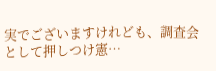実でございますけれども、調査会として押しつけ憲…